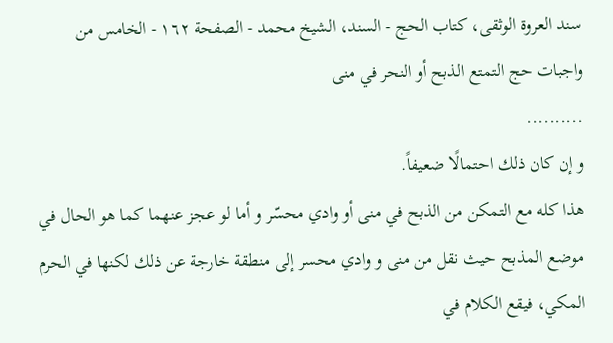سند العروة الوثقى، كتاب الحج - السند، الشيخ محمد - الصفحة ١٦٢ - الخامس من واجبات حج التمتع الذبح أو النحر في منى
..........
و إن كان ذلك احتمالًا ضعيفاً.
هذا كله مع التمكن من الذبح في منى أو وادي محسّر و أما لو عجز عنهما كما هو الحال في موضع المذبح حيث نقل من منى و وادي محسر إلى منطقة خارجة عن ذلك لكنها في الحرم المكي، فيقع الكلام في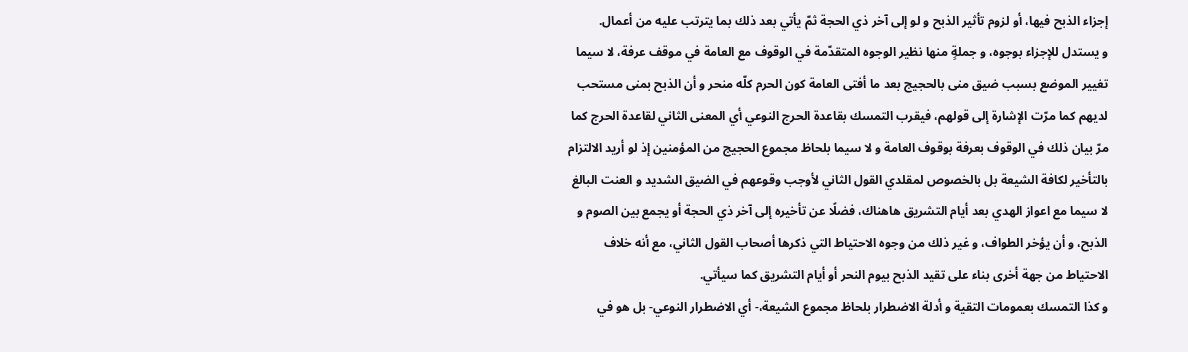إجزاء الذبح فيها، أو لزوم تأثير الذبح و لو إلى آخر ذي الحجة ثمّ يأتي بعد ذلك بما يترتب عليه من أعمال.
و يستدل للإجزاء بوجوه، و جملةٍ منها نظير الوجوه المتقدّمة في الوقوف مع العامة في موقف عرفة، لا سيما تغيير الموضع بسبب ضيق منى بالحجيج بعد ما أفتى العامة كون الحرم كلّه منحر و أن الذبح بمنى مستحب لديهم كما مرّت الإشارة إلى قولهم، فيقرب التمسك بقاعدة الحرج النوعي أي المعنى الثاني لقاعدة الحرج كما مرّ بيان ذلك في الوقوف بعرفة بوقوف العامة و لا سيما بلحاظ مجموع الحجيج من المؤمنين إذ لو أريد الالتزام بالتأخير لكافة الشيعة بل بالخصوص لمقلدي القول الثاني لأوجب وقوعهم في الضيق الشديد و العنت البالغ لا سيما مع اعواز الهدي بعد أيام التشريق هاهناك، فضلًا عن تأخيره إلى آخر ذي الحجة أو يجمع بين الصوم و الذبح، و أن يؤخر الطواف، و غير ذلك من وجوه الاحتياط التي ذكرها أصحاب القول الثاني، مع أنه خلاف الاحتياط من جهة أخرى بناء على تقيد الذبح بيوم النحر أو أيام التشريق كما سيأتي.
و كذا التمسك بعمومات التقية و أدلة الاضطرار بلحاظ مجموع الشيعة،- أي الاضطرار النوعي- بل هو في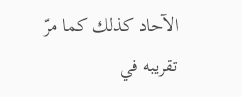الآحاد كذلك كما مرّ تقريبه في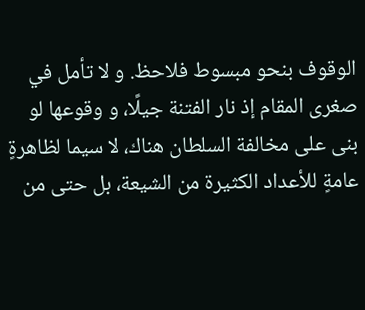الوقوف بنحو مبسوط فلاحظ. و لا تأمل في صغرى المقام إذ نار الفتنة جيلًا، و وقوعها لو بنى على مخالفة السلطان هناك، لا سيما لظاهرةٍ عامةٍ للأعداد الكثيرة من الشيعة، بل حتى من